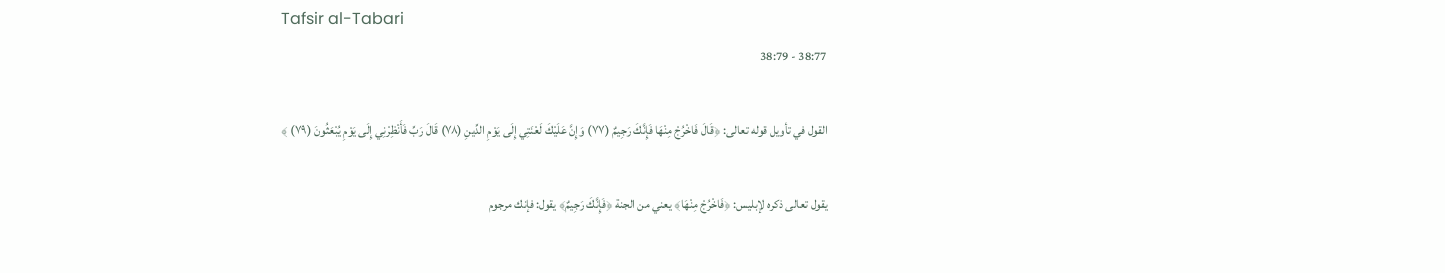Tafsir al-Tabari
38:77 - 38:79

القول في تأويل قوله تعالى: ﴿قَالَ فَاخْرُجْ مِنْهَا فَإِنَّكَ رَجِيمٌ (٧٧) وَإِنَّ عَلَيْكَ لَعْنَتِي إِلَى يَوْمِ الدِّينِ (٧٨) قَالَ رَبِّ فَأَنْظِرْنِي إِلَى يَوْمِ يُبْعَثُونَ (٧٩) ﴾

يقول تعالى ذكره لإبليس: ﴿فَاخْرُجْ مِنْهَا﴾ يعني من الجنة ﴿فَإِنَّكَ رَجِيمٌ﴾ يقول: فإنك مرجوم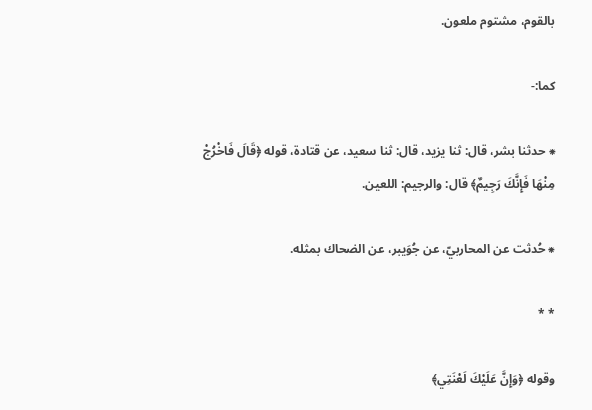بالقوم، مشتوم ملعون.

كما:-

⁕ حدثنا بشر، قال: ثنا يزيد، قال: ثنا سعيد، عن قتادة، قوله ﴿قَالَ فَاخْرُجْ مِنْهَا فَإِنَّكَ رَجِيمٌ﴾ قال: والرجيم: اللعين.

⁕ حُدثت عن المحاربيّ، عن جُوَيبر، عن الضحاك بمثله.

* *

وقوله ﴿وَإِنَّ عَلَيْكَ لَعْنَتِي﴾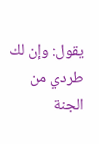يقول: وإن لك طردي من الجنة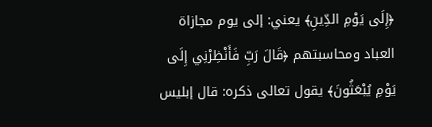﴿إِلَى يَوْمِ الدِّينِ﴾ يعني: إلى يوم مجازاة العباد ومحاسبتهم ﴿قَالَ رَبِّ فَأَنْظِرْنِي إِلَى يَوْمِ يُبْعَثُونَ﴾ يقول تعالى ذكره: قال إبليس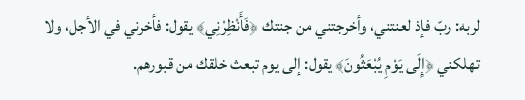لربه: ربّ فإذ لعنتني، وأخرجتني من جنتك ﴿فَأَنْظِرْنِي﴾ يقول: فأخرني في الأجل، ولا تهلكني ﴿إِلَى يَوْمِ يُبْعَثُونَ﴾ يقول: إلى يوم تبعث خلقك من قبورهم.